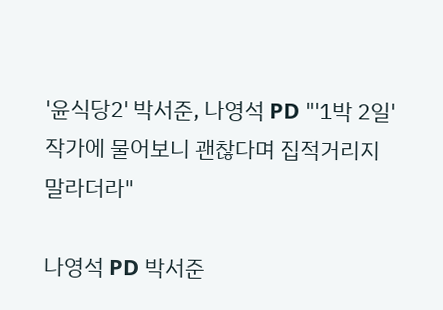'윤식당2' 박서준, 나영석 PD "'1박 2일' 작가에 물어보니 괜찮다며 집적거리지 말라더라"

나영석 PD 박서준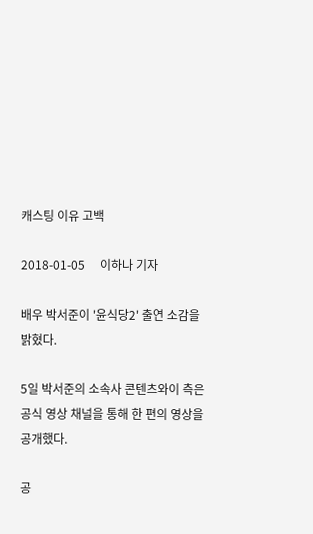캐스팅 이유 고백

2018-01-05     이하나 기자

배우 박서준이 '윤식당2' 출연 소감을 밝혔다.

5일 박서준의 소속사 콘텐츠와이 측은 공식 영상 채널을 통해 한 편의 영상을 공개했다.

공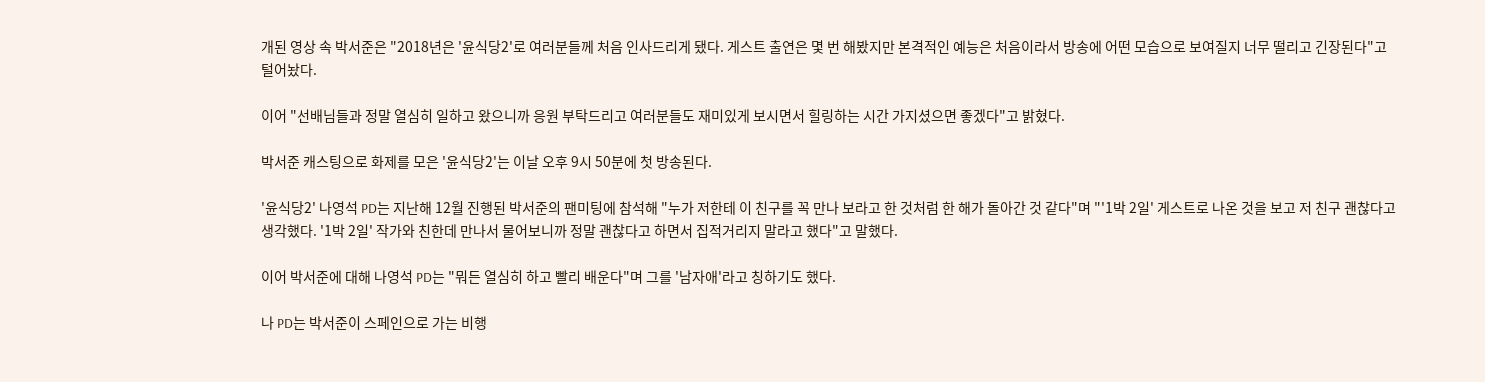개된 영상 속 박서준은 "2018년은 '윤식당2'로 여러분들께 처음 인사드리게 됐다. 게스트 출연은 몇 번 해봤지만 본격적인 예능은 처음이라서 방송에 어떤 모습으로 보여질지 너무 떨리고 긴장된다"고 털어놨다.

이어 "선배님들과 정말 열심히 일하고 왔으니까 응원 부탁드리고 여러분들도 재미있게 보시면서 힐링하는 시간 가지셨으면 좋겠다"고 밝혔다.

박서준 캐스팅으로 화제를 모은 '윤식당2'는 이날 오후 9시 50분에 첫 방송된다.

'윤식당2' 나영석 PD는 지난해 12월 진행된 박서준의 팬미팅에 참석해 "누가 저한테 이 친구를 꼭 만나 보라고 한 것처럼 한 해가 돌아간 것 같다"며 "'1박 2일' 게스트로 나온 것을 보고 저 친구 괜찮다고 생각했다. '1박 2일' 작가와 친한데 만나서 물어보니까 정말 괜찮다고 하면서 집적거리지 말라고 했다"고 말했다.

이어 박서준에 대해 나영석 PD는 "뭐든 열심히 하고 빨리 배운다"며 그를 '남자애'라고 칭하기도 했다.

나 PD는 박서준이 스페인으로 가는 비행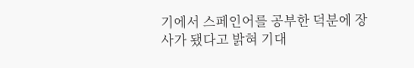기에서 스페인어를 공부한 덕분에 장사가 됐다고 밝혀 기대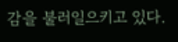감을 불러일으키고 있다.